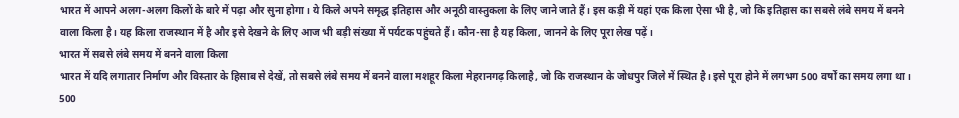भारत में आपने अलग-अलग किलों के बारे में पढ़ा और सुना होगा। ये किले अपने समृद्ध इतिहास और अनूठी वास्तुकला के लिए जाने जाते हैं। इस कड़ी में यहां एक किला ऐसा भी है, जो कि इतिहास का सबसे लंबे समय में बनने वाला किला है। यह किला राजस्थान में है और इसे देखने के लिए आज भी बड़ी संख्या में पर्यटक पहुंचते हैं। कौन-सा है यह किला, जानने के लिए पूरा लेख पढ़ें।
भारत में सबसे लंबे समय में बनने वाला किला
भारत में यदि लगातार निर्माण और विस्तार के हिसाब से देखें, तो सबसे लंबे समय में बनने वाला मशहूर किला मेहरानगढ़ किलाहै, जो कि राजस्थान के जोधपुर जिले में स्थित है। इसे पूरा होने में लगभग 500 वर्षों का समय लगा था।
500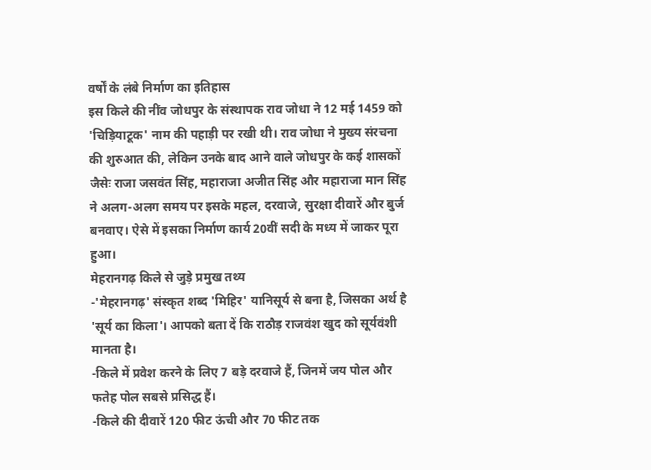वर्षों के लंबे निर्माण का इतिहास
इस किले की नींव जोधपुर के संस्थापक राव जोधा ने 12 मई 1459 को 'चिड़ियाटूक' नाम की पहाड़ी पर रखी थी। राव जोधा ने मुख्य संरचना की शुरुआत की, लेकिन उनके बाद आने वाले जोधपुर के कई शासकों जैसेः राजा जसवंत सिंह, महाराजा अजीत सिंह और महाराजा मान सिंह ने अलग-अलग समय पर इसके महल, दरवाजे, सुरक्षा दीवारें और बुर्ज बनवाए। ऐसे में इसका निर्माण कार्य 20वीं सदी के मध्य में जाकर पूरा हुआ।
मेहरानगढ़ किले से जुड़े प्रमुख तथ्य
-'मेहरानगढ़' संस्कृत शब्द 'मिहिर' यानिसूर्य से बना है, जिसका अर्थ है 'सूर्य का किला'। आपको बता दें कि राठौड़ राजवंश खुद को सूर्यवंशी मानता है।
-किले में प्रवेश करने के लिए 7 बड़े दरवाजे हैं, जिनमें जय पोल और फतेह पोल सबसे प्रसिद्ध हैं।
-किले की दीवारें 120 फीट ऊंची और 70 फीट तक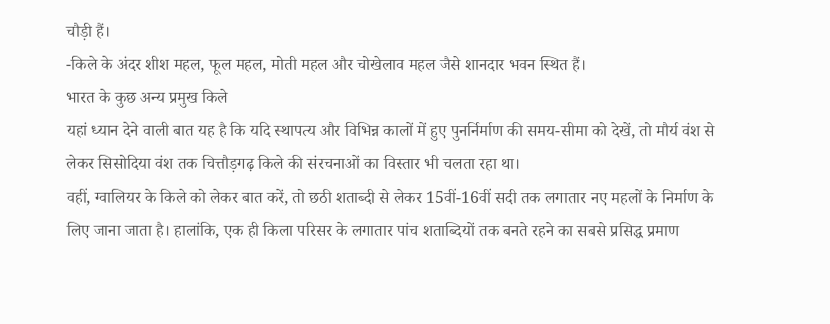चौड़ी हैं।
-किले के अंदर शीश महल, फूल महल, मोती महल और चोखेलाव महल जैसे शानदार भवन स्थित हैं।
भारत के कुछ अन्य प्रमुख किले
यहां ध्यान देने वाली बात यह है कि यदि स्थापत्य और विभिन्न कालों में हुए पुनर्निर्माण की समय-सीमा को देखें, तो मौर्य वंश से लेकर सिसोदिया वंश तक चित्तौड़गढ़ किले की संरचनाओं का विस्तार भी चलता रहा था।
वहीं, ग्वालियर के किले को लेकर बात करें, तो छठी शताब्दी से लेकर 15वीं-16वीं सदी तक लगातार नए महलों के निर्माण के लिए जाना जाता है। हालांकि, एक ही किला परिसर के लगातार पांच शताब्दियों तक बनते रहने का सबसे प्रसिद्ध प्रमाण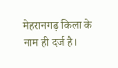मेहरानगढ़ किला के नाम ही दर्ज है।